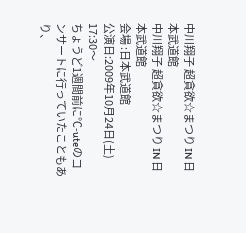中川翔子 超貪欲☆まつり IN 日本武道館
中川翔子 超貪欲☆まつり IN 日本武道館
会場 :日本武道館
公演日:2009年10月24日(土) 17:30〜
ちょうど1週間前に℃-uteのコンサートに行っていたこともあり、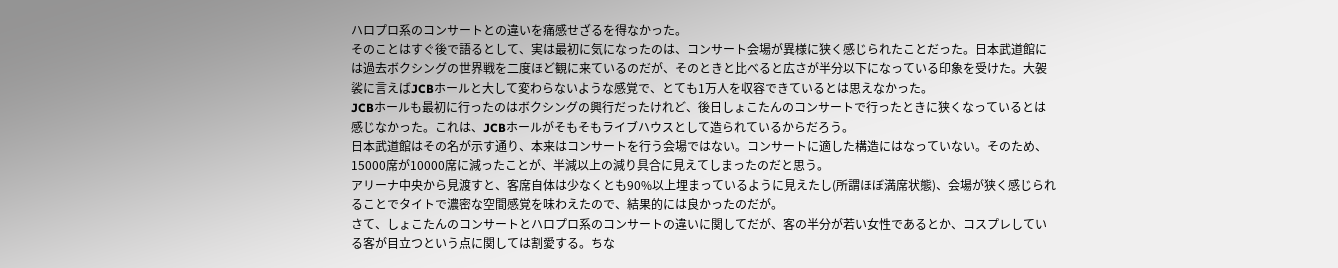ハロプロ系のコンサートとの違いを痛感せざるを得なかった。
そのことはすぐ後で語るとして、実は最初に気になったのは、コンサート会場が異様に狭く感じられたことだった。日本武道館には過去ボクシングの世界戦を二度ほど観に来ているのだが、そのときと比べると広さが半分以下になっている印象を受けた。大袈裟に言えばJCBホールと大して変わらないような感覚で、とても1万人を収容できているとは思えなかった。
JCBホールも最初に行ったのはボクシングの興行だったけれど、後日しょこたんのコンサートで行ったときに狭くなっているとは感じなかった。これは、JCBホールがそもそもライブハウスとして造られているからだろう。
日本武道館はその名が示す通り、本来はコンサートを行う会場ではない。コンサートに適した構造にはなっていない。そのため、15000席が10000席に減ったことが、半減以上の減り具合に見えてしまったのだと思う。
アリーナ中央から見渡すと、客席自体は少なくとも90%以上埋まっているように見えたし(所謂ほぼ満席状態)、会場が狭く感じられることでタイトで濃密な空間感覚を味わえたので、結果的には良かったのだが。
さて、しょこたんのコンサートとハロプロ系のコンサートの違いに関してだが、客の半分が若い女性であるとか、コスプレしている客が目立つという点に関しては割愛する。ちな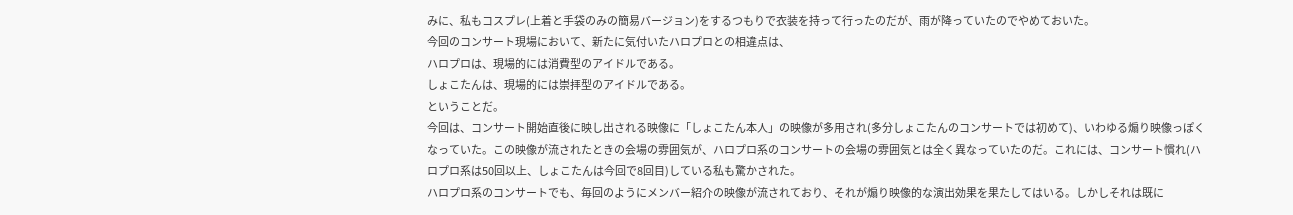みに、私もコスプレ(上着と手袋のみの簡易バージョン)をするつもりで衣装を持って行ったのだが、雨が降っていたのでやめておいた。
今回のコンサート現場において、新たに気付いたハロプロとの相違点は、
ハロプロは、現場的には消費型のアイドルである。
しょこたんは、現場的には崇拝型のアイドルである。
ということだ。
今回は、コンサート開始直後に映し出される映像に「しょこたん本人」の映像が多用され(多分しょこたんのコンサートでは初めて)、いわゆる煽り映像っぽくなっていた。この映像が流されたときの会場の雰囲気が、ハロプロ系のコンサートの会場の雰囲気とは全く異なっていたのだ。これには、コンサート慣れ(ハロプロ系は50回以上、しょこたんは今回で8回目)している私も驚かされた。
ハロプロ系のコンサートでも、毎回のようにメンバー紹介の映像が流されており、それが煽り映像的な演出効果を果たしてはいる。しかしそれは既に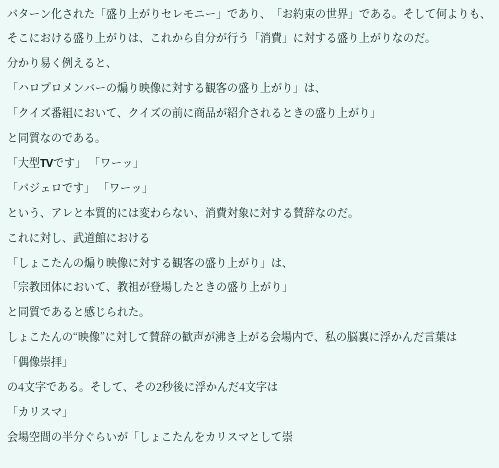パターン化された「盛り上がりセレモニー」であり、「お約束の世界」である。そして何よりも、そこにおける盛り上がりは、これから自分が行う「消費」に対する盛り上がりなのだ。
分かり易く例えると、
「ハロプロメンバーの煽り映像に対する観客の盛り上がり」は、
「クイズ番組において、クイズの前に商品が紹介されるときの盛り上がり」
と同質なのである。
「大型TVです」 「ワーッ」
「パジェロです」 「ワーッ」
という、アレと本質的には変わらない、消費対象に対する賛辞なのだ。
これに対し、武道館における
「しょこたんの煽り映像に対する観客の盛り上がり」は、
「宗教団体において、教祖が登場したときの盛り上がり」
と同質であると感じられた。
しょこたんの“映像”に対して賛辞の歓声が沸き上がる会場内で、私の脳裏に浮かんだ言葉は
「偶像崇拝」
の4文字である。そして、その2秒後に浮かんだ4文字は
「カリスマ」
会場空間の半分ぐらいが「しょこたんをカリスマとして崇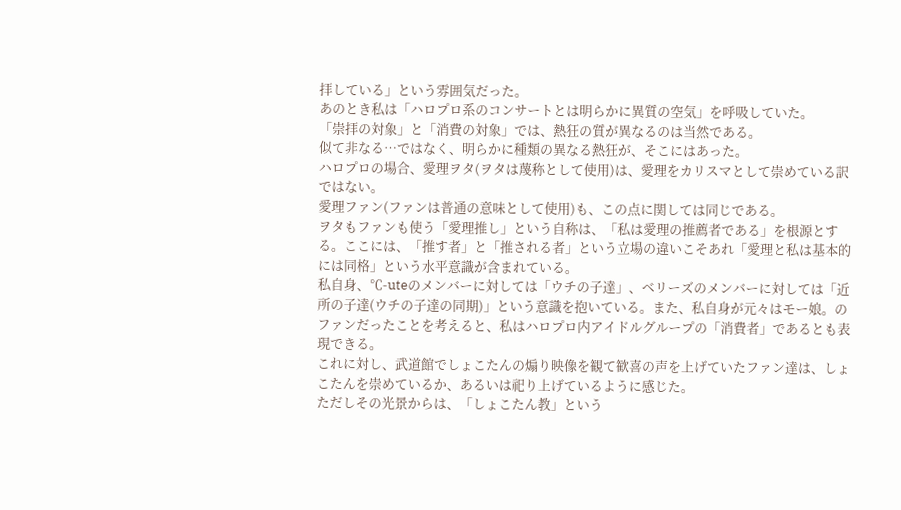拝している」という雰囲気だった。
あのとき私は「ハロプロ系のコンサートとは明らかに異質の空気」を呼吸していた。
「崇拝の対象」と「消費の対象」では、熱狂の質が異なるのは当然である。
似て非なる…ではなく、明らかに種類の異なる熱狂が、そこにはあった。
ハロプロの場合、愛理ヲタ(ヲタは蔑称として使用)は、愛理をカリスマとして崇めている訳ではない。
愛理ファン(ファンは普通の意味として使用)も、この点に関しては同じである。
ヲタもファンも使う「愛理推し」という自称は、「私は愛理の推薦者である」を根源とする。ここには、「推す者」と「推される者」という立場の違いこそあれ「愛理と私は基本的には同格」という水平意識が含まれている。
私自身、℃-uteのメンバーに対しては「ウチの子達」、ベリーズのメンバーに対しては「近所の子達(ウチの子達の同期)」という意識を抱いている。また、私自身が元々はモー娘。のファンだったことを考えると、私はハロプロ内アイドルグループの「消費者」であるとも表現できる。
これに対し、武道館でしょこたんの煽り映像を観て歓喜の声を上げていたファン達は、しょこたんを崇めているか、あるいは祀り上げているように感じた。
ただしその光景からは、「しょこたん教」という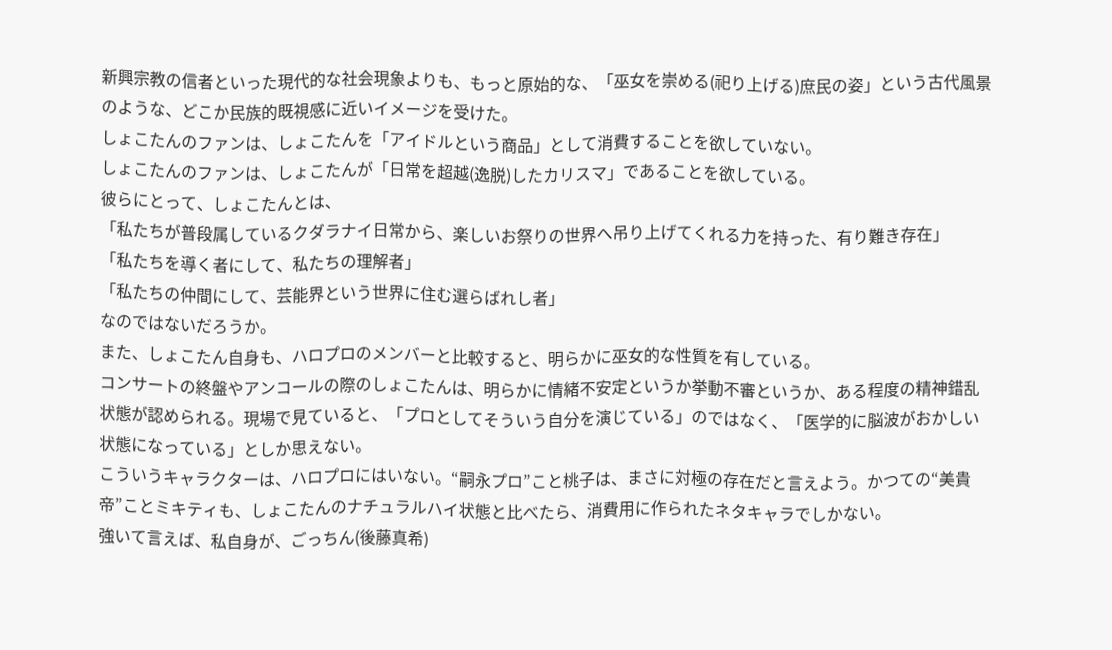新興宗教の信者といった現代的な社会現象よりも、もっと原始的な、「巫女を崇める(祀り上げる)庶民の姿」という古代風景のような、どこか民族的既視感に近いイメージを受けた。
しょこたんのファンは、しょこたんを「アイドルという商品」として消費することを欲していない。
しょこたんのファンは、しょこたんが「日常を超越(逸脱)したカリスマ」であることを欲している。
彼らにとって、しょこたんとは、
「私たちが普段属しているクダラナイ日常から、楽しいお祭りの世界へ吊り上げてくれる力を持った、有り難き存在」
「私たちを導く者にして、私たちの理解者」
「私たちの仲間にして、芸能界という世界に住む選らばれし者」
なのではないだろうか。
また、しょこたん自身も、ハロプロのメンバーと比較すると、明らかに巫女的な性質を有している。
コンサートの終盤やアンコールの際のしょこたんは、明らかに情緒不安定というか挙動不審というか、ある程度の精神錯乱状態が認められる。現場で見ていると、「プロとしてそういう自分を演じている」のではなく、「医学的に脳波がおかしい状態になっている」としか思えない。
こういうキャラクターは、ハロプロにはいない。“嗣永プロ”こと桃子は、まさに対極の存在だと言えよう。かつての“美貴帝”ことミキティも、しょこたんのナチュラルハイ状態と比べたら、消費用に作られたネタキャラでしかない。
強いて言えば、私自身が、ごっちん(後藤真希)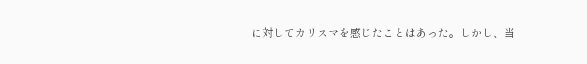に対してカリスマを感じたことはあった。しかし、当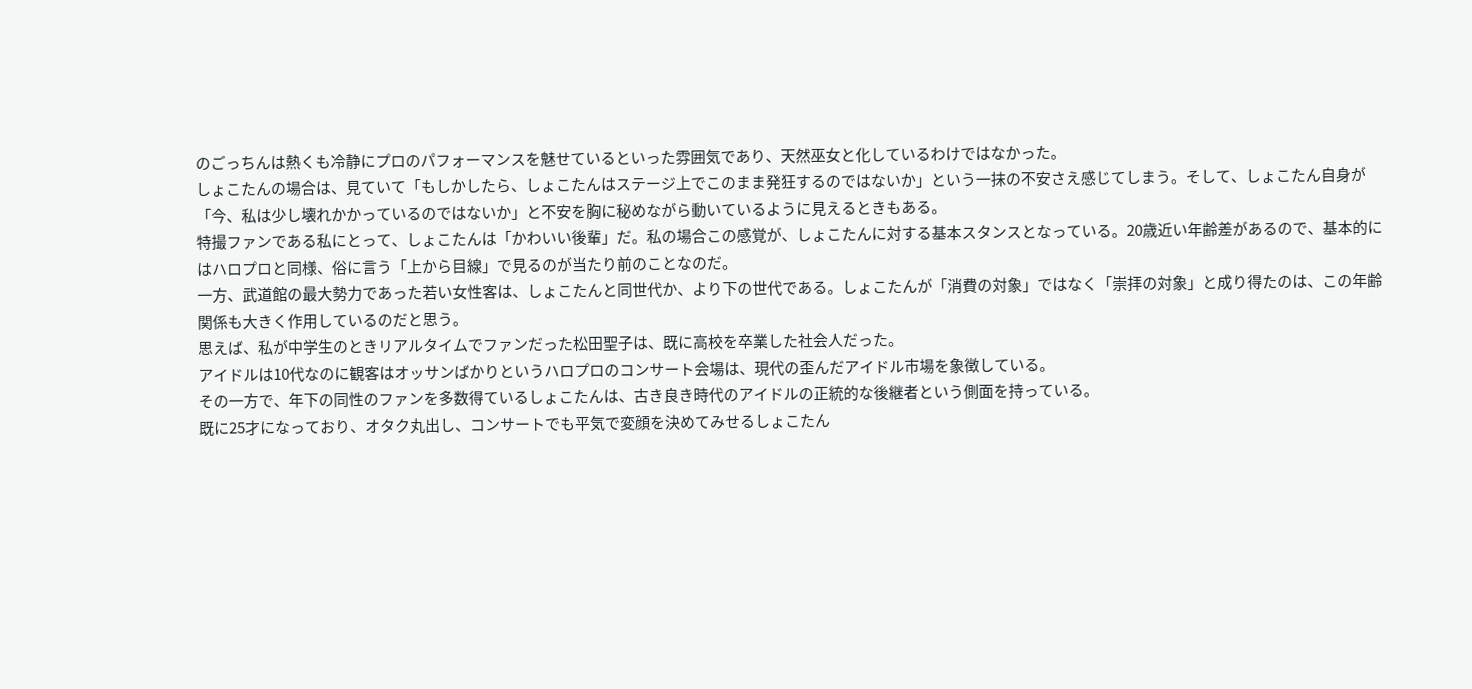のごっちんは熱くも冷静にプロのパフォーマンスを魅せているといった雰囲気であり、天然巫女と化しているわけではなかった。
しょこたんの場合は、見ていて「もしかしたら、しょこたんはステージ上でこのまま発狂するのではないか」という一抹の不安さえ感じてしまう。そして、しょこたん自身が「今、私は少し壊れかかっているのではないか」と不安を胸に秘めながら動いているように見えるときもある。
特撮ファンである私にとって、しょこたんは「かわいい後輩」だ。私の場合この感覚が、しょこたんに対する基本スタンスとなっている。20歳近い年齢差があるので、基本的にはハロプロと同様、俗に言う「上から目線」で見るのが当たり前のことなのだ。
一方、武道館の最大勢力であった若い女性客は、しょこたんと同世代か、より下の世代である。しょこたんが「消費の対象」ではなく「崇拝の対象」と成り得たのは、この年齢関係も大きく作用しているのだと思う。
思えば、私が中学生のときリアルタイムでファンだった松田聖子は、既に高校を卒業した社会人だった。
アイドルは10代なのに観客はオッサンばかりというハロプロのコンサート会場は、現代の歪んだアイドル市場を象徴している。
その一方で、年下の同性のファンを多数得ているしょこたんは、古き良き時代のアイドルの正統的な後継者という側面を持っている。
既に25才になっており、オタク丸出し、コンサートでも平気で変顔を決めてみせるしょこたん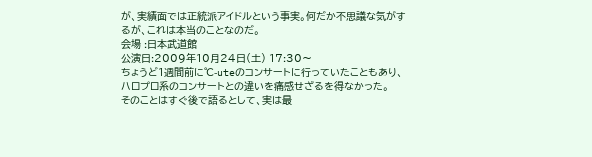が、実績面では正統派アイドルという事実。何だか不思議な気がするが、これは本当のことなのだ。
会場 :日本武道館
公演日:2009年10月24日(土) 17:30〜
ちょうど1週間前に℃-uteのコンサートに行っていたこともあり、ハロプロ系のコンサートとの違いを痛感せざるを得なかった。
そのことはすぐ後で語るとして、実は最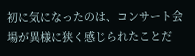初に気になったのは、コンサート会場が異様に狭く感じられたことだ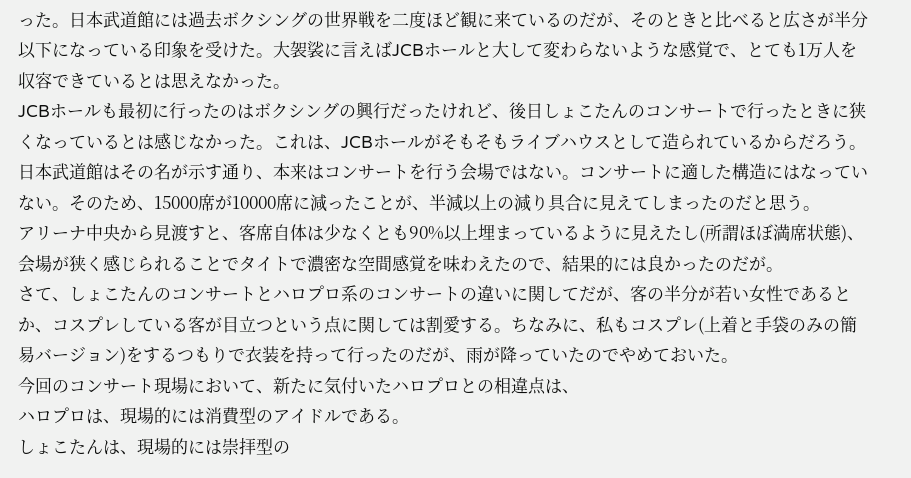った。日本武道館には過去ボクシングの世界戦を二度ほど観に来ているのだが、そのときと比べると広さが半分以下になっている印象を受けた。大袈裟に言えばJCBホールと大して変わらないような感覚で、とても1万人を収容できているとは思えなかった。
JCBホールも最初に行ったのはボクシングの興行だったけれど、後日しょこたんのコンサートで行ったときに狭くなっているとは感じなかった。これは、JCBホールがそもそもライブハウスとして造られているからだろう。
日本武道館はその名が示す通り、本来はコンサートを行う会場ではない。コンサートに適した構造にはなっていない。そのため、15000席が10000席に減ったことが、半減以上の減り具合に見えてしまったのだと思う。
アリーナ中央から見渡すと、客席自体は少なくとも90%以上埋まっているように見えたし(所謂ほぼ満席状態)、会場が狭く感じられることでタイトで濃密な空間感覚を味わえたので、結果的には良かったのだが。
さて、しょこたんのコンサートとハロプロ系のコンサートの違いに関してだが、客の半分が若い女性であるとか、コスプレしている客が目立つという点に関しては割愛する。ちなみに、私もコスプレ(上着と手袋のみの簡易バージョン)をするつもりで衣装を持って行ったのだが、雨が降っていたのでやめておいた。
今回のコンサート現場において、新たに気付いたハロプロとの相違点は、
ハロプロは、現場的には消費型のアイドルである。
しょこたんは、現場的には崇拝型の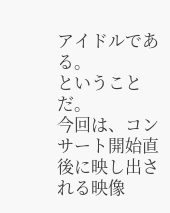アイドルである。
ということだ。
今回は、コンサート開始直後に映し出される映像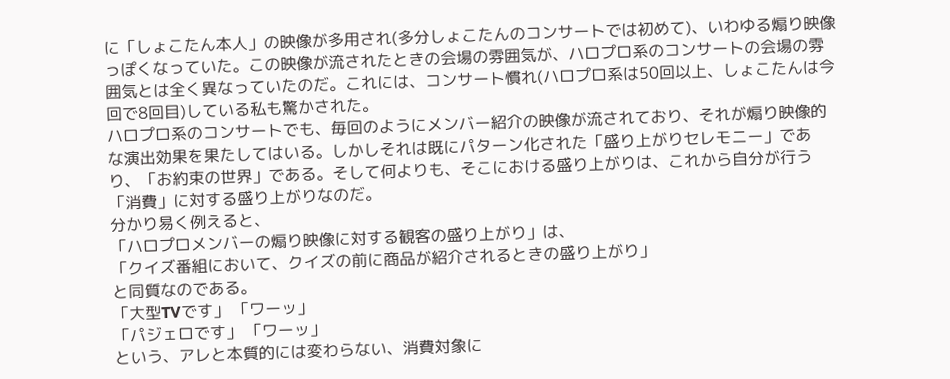に「しょこたん本人」の映像が多用され(多分しょこたんのコンサートでは初めて)、いわゆる煽り映像っぽくなっていた。この映像が流されたときの会場の雰囲気が、ハロプロ系のコンサートの会場の雰囲気とは全く異なっていたのだ。これには、コンサート慣れ(ハロプロ系は50回以上、しょこたんは今回で8回目)している私も驚かされた。
ハロプロ系のコンサートでも、毎回のようにメンバー紹介の映像が流されており、それが煽り映像的な演出効果を果たしてはいる。しかしそれは既にパターン化された「盛り上がりセレモニー」であり、「お約束の世界」である。そして何よりも、そこにおける盛り上がりは、これから自分が行う「消費」に対する盛り上がりなのだ。
分かり易く例えると、
「ハロプロメンバーの煽り映像に対する観客の盛り上がり」は、
「クイズ番組において、クイズの前に商品が紹介されるときの盛り上がり」
と同質なのである。
「大型TVです」 「ワーッ」
「パジェロです」 「ワーッ」
という、アレと本質的には変わらない、消費対象に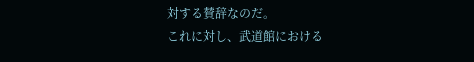対する賛辞なのだ。
これに対し、武道館における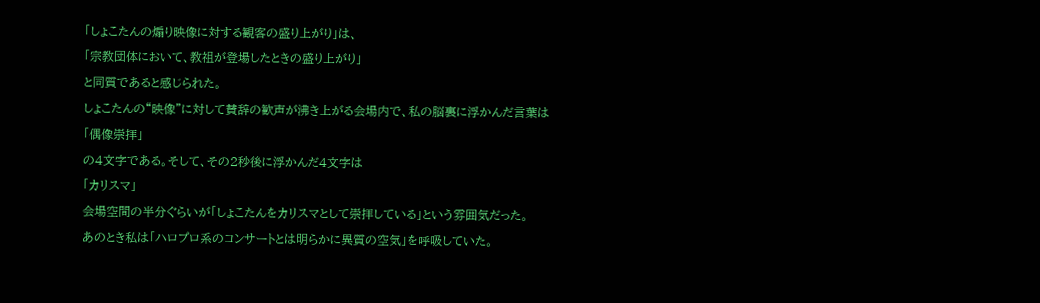「しょこたんの煽り映像に対する観客の盛り上がり」は、
「宗教団体において、教祖が登場したときの盛り上がり」
と同質であると感じられた。
しょこたんの“映像”に対して賛辞の歓声が沸き上がる会場内で、私の脳裏に浮かんだ言葉は
「偶像崇拝」
の4文字である。そして、その2秒後に浮かんだ4文字は
「カリスマ」
会場空間の半分ぐらいが「しょこたんをカリスマとして崇拝している」という雰囲気だった。
あのとき私は「ハロプロ系のコンサートとは明らかに異質の空気」を呼吸していた。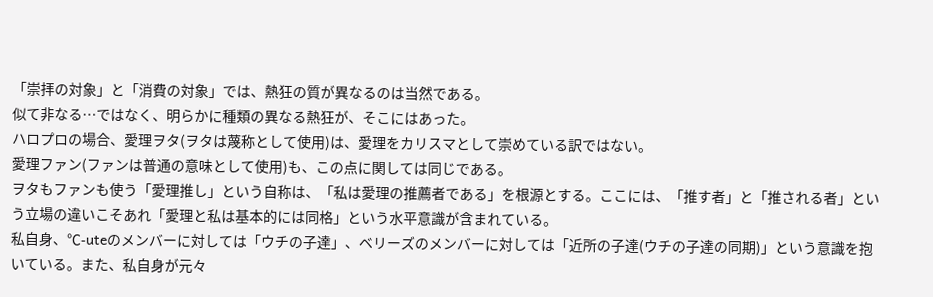「崇拝の対象」と「消費の対象」では、熱狂の質が異なるのは当然である。
似て非なる…ではなく、明らかに種類の異なる熱狂が、そこにはあった。
ハロプロの場合、愛理ヲタ(ヲタは蔑称として使用)は、愛理をカリスマとして崇めている訳ではない。
愛理ファン(ファンは普通の意味として使用)も、この点に関しては同じである。
ヲタもファンも使う「愛理推し」という自称は、「私は愛理の推薦者である」を根源とする。ここには、「推す者」と「推される者」という立場の違いこそあれ「愛理と私は基本的には同格」という水平意識が含まれている。
私自身、℃-uteのメンバーに対しては「ウチの子達」、ベリーズのメンバーに対しては「近所の子達(ウチの子達の同期)」という意識を抱いている。また、私自身が元々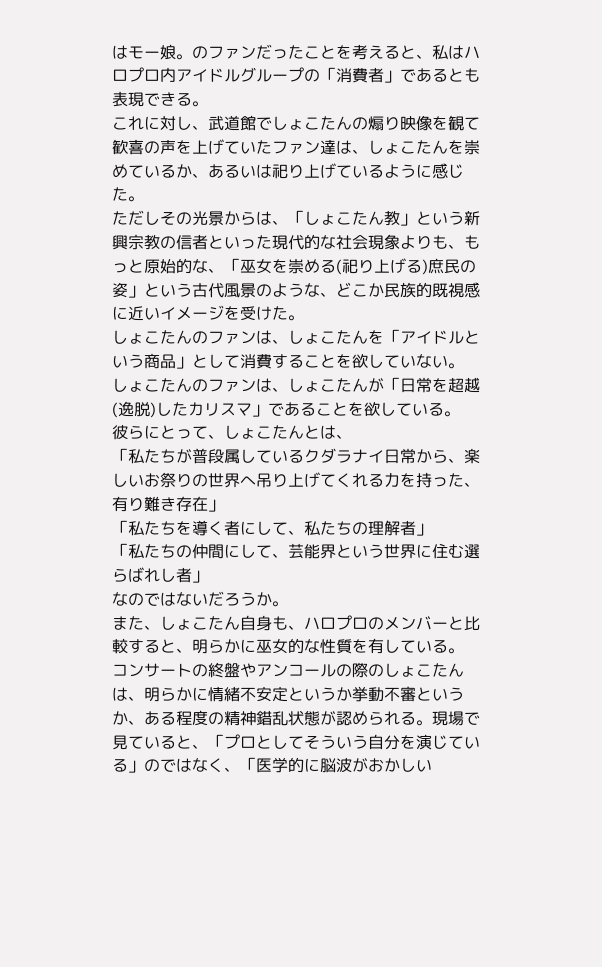はモー娘。のファンだったことを考えると、私はハロプロ内アイドルグループの「消費者」であるとも表現できる。
これに対し、武道館でしょこたんの煽り映像を観て歓喜の声を上げていたファン達は、しょこたんを崇めているか、あるいは祀り上げているように感じた。
ただしその光景からは、「しょこたん教」という新興宗教の信者といった現代的な社会現象よりも、もっと原始的な、「巫女を崇める(祀り上げる)庶民の姿」という古代風景のような、どこか民族的既視感に近いイメージを受けた。
しょこたんのファンは、しょこたんを「アイドルという商品」として消費することを欲していない。
しょこたんのファンは、しょこたんが「日常を超越(逸脱)したカリスマ」であることを欲している。
彼らにとって、しょこたんとは、
「私たちが普段属しているクダラナイ日常から、楽しいお祭りの世界へ吊り上げてくれる力を持った、有り難き存在」
「私たちを導く者にして、私たちの理解者」
「私たちの仲間にして、芸能界という世界に住む選らばれし者」
なのではないだろうか。
また、しょこたん自身も、ハロプロのメンバーと比較すると、明らかに巫女的な性質を有している。
コンサートの終盤やアンコールの際のしょこたんは、明らかに情緒不安定というか挙動不審というか、ある程度の精神錯乱状態が認められる。現場で見ていると、「プロとしてそういう自分を演じている」のではなく、「医学的に脳波がおかしい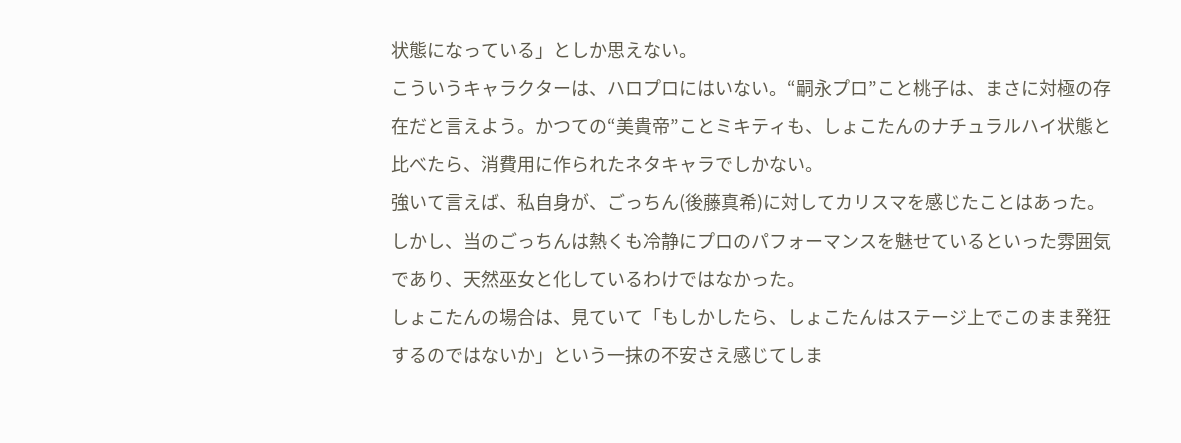状態になっている」としか思えない。
こういうキャラクターは、ハロプロにはいない。“嗣永プロ”こと桃子は、まさに対極の存在だと言えよう。かつての“美貴帝”ことミキティも、しょこたんのナチュラルハイ状態と比べたら、消費用に作られたネタキャラでしかない。
強いて言えば、私自身が、ごっちん(後藤真希)に対してカリスマを感じたことはあった。しかし、当のごっちんは熱くも冷静にプロのパフォーマンスを魅せているといった雰囲気であり、天然巫女と化しているわけではなかった。
しょこたんの場合は、見ていて「もしかしたら、しょこたんはステージ上でこのまま発狂するのではないか」という一抹の不安さえ感じてしま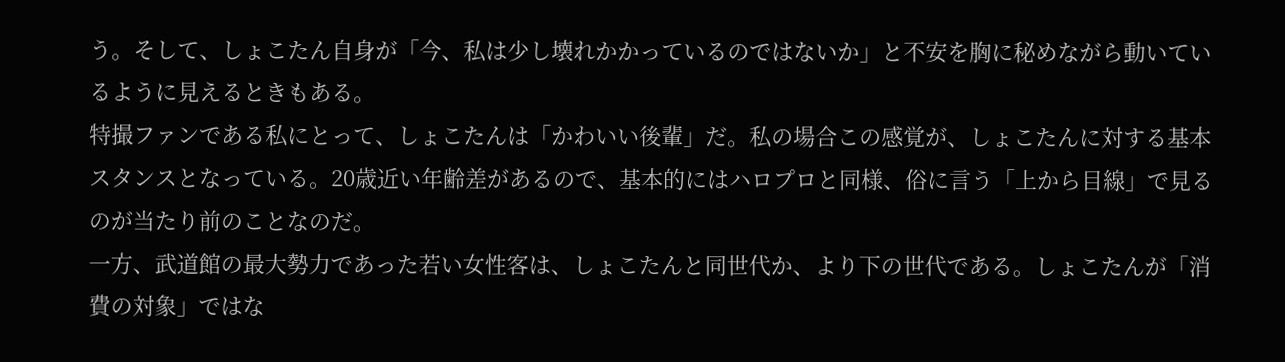う。そして、しょこたん自身が「今、私は少し壊れかかっているのではないか」と不安を胸に秘めながら動いているように見えるときもある。
特撮ファンである私にとって、しょこたんは「かわいい後輩」だ。私の場合この感覚が、しょこたんに対する基本スタンスとなっている。20歳近い年齢差があるので、基本的にはハロプロと同様、俗に言う「上から目線」で見るのが当たり前のことなのだ。
一方、武道館の最大勢力であった若い女性客は、しょこたんと同世代か、より下の世代である。しょこたんが「消費の対象」ではな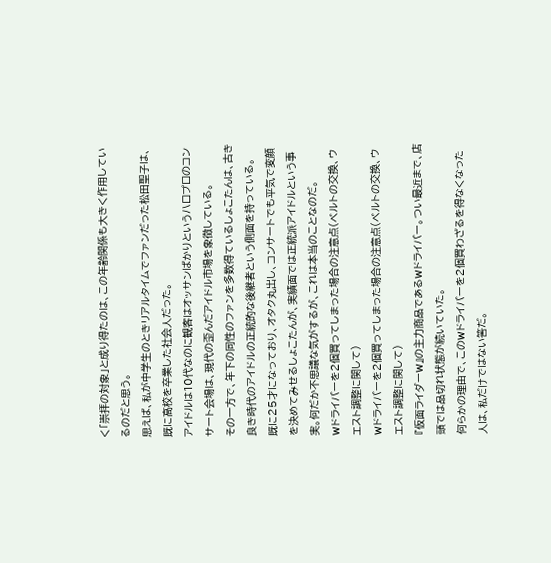く「崇拝の対象」と成り得たのは、この年齢関係も大きく作用しているのだと思う。
思えば、私が中学生のときリアルタイムでファンだった松田聖子は、既に高校を卒業した社会人だった。
アイドルは10代なのに観客はオッサンばかりというハロプロのコンサート会場は、現代の歪んだアイドル市場を象徴している。
その一方で、年下の同性のファンを多数得ているしょこたんは、古き良き時代のアイドルの正統的な後継者という側面を持っている。
既に25才になっており、オタク丸出し、コンサートでも平気で変顔を決めてみせるしょこたんが、実績面では正統派アイドルという事実。何だか不思議な気がするが、これは本当のことなのだ。
Wドライバーを2個買ってしまった場合の注意点(ベルトの交換、ウエスト調整に関して)
Wドライバーを2個買ってしまった場合の注意点(ベルトの交換、ウエスト調整に関して)
『仮面ライダーW』の主力商品であるWドライバー。つい最近まで、店頭では品切れ状態が続いていた。
何らかの理由で、このWドライバーを2個買わざるを得なくなった人は、私だけではない筈だ。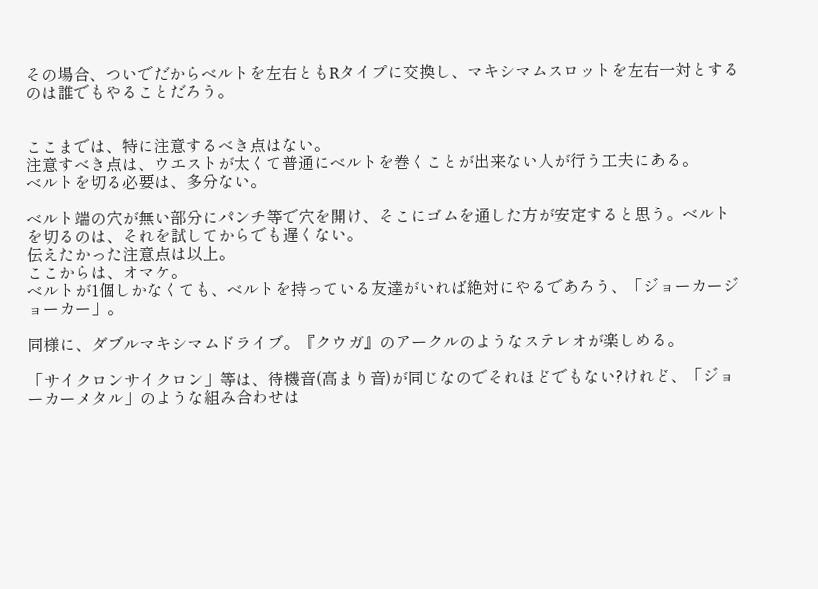その場合、ついでだからベルトを左右ともRタイプに交換し、マキシマムスロットを左右一対とするのは誰でもやることだろう。


ここまでは、特に注意するべき点はない。
注意すべき点は、ウエストが太くて普通にベルトを巻くことが出来ない人が行う工夫にある。
ベルトを切る必要は、多分ない。

ベルト端の穴が無い部分にパンチ等で穴を開け、そこにゴムを通した方が安定すると思う。ベルトを切るのは、それを試してからでも遅くない。
伝えたかった注意点は以上。
ここからは、オマケ。
ベルトが1個しかなくても、ベルトを持っている友達がいれば絶対にやるであろう、「ジョーカージョーカー」。

同様に、ダブルマキシマムドライブ。『クウガ』のアークルのようなステレオが楽しめる。

「サイクロンサイクロン」等は、待機音(高まり音)が同じなのでそれほどでもない?けれど、「ジョーカーメタル」のような組み合わせは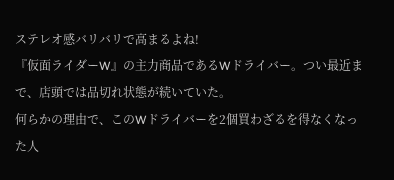ステレオ感バリバリで高まるよね!
『仮面ライダーW』の主力商品であるWドライバー。つい最近まで、店頭では品切れ状態が続いていた。
何らかの理由で、このWドライバーを2個買わざるを得なくなった人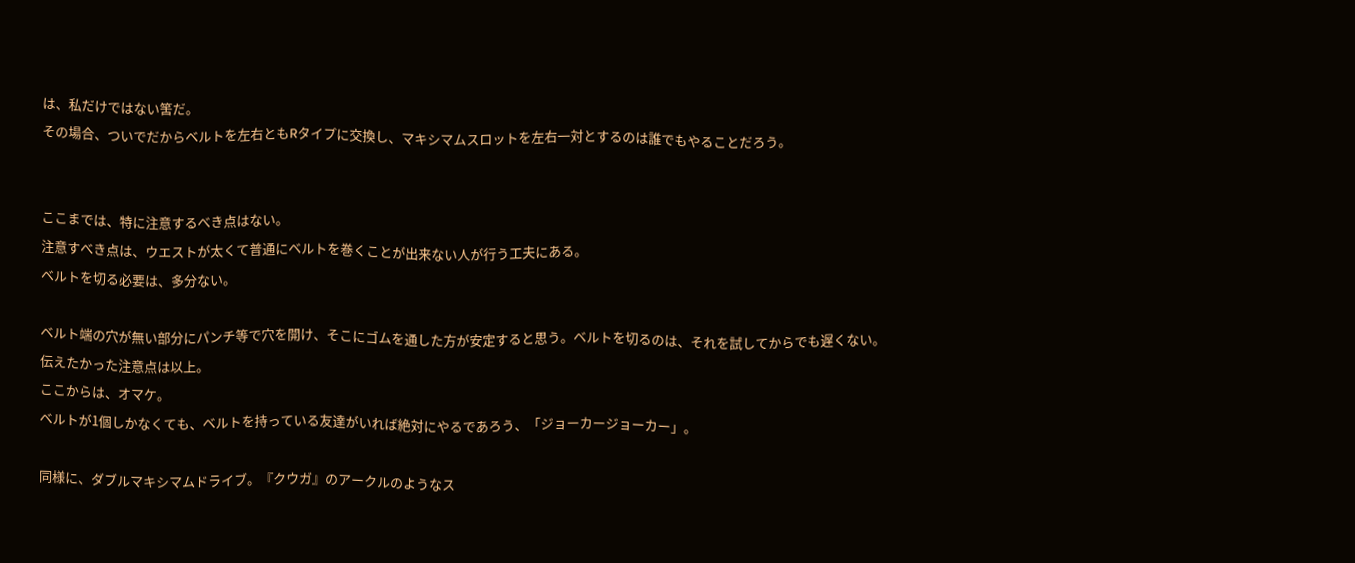は、私だけではない筈だ。
その場合、ついでだからベルトを左右ともRタイプに交換し、マキシマムスロットを左右一対とするのは誰でもやることだろう。


ここまでは、特に注意するべき点はない。
注意すべき点は、ウエストが太くて普通にベルトを巻くことが出来ない人が行う工夫にある。
ベルトを切る必要は、多分ない。

ベルト端の穴が無い部分にパンチ等で穴を開け、そこにゴムを通した方が安定すると思う。ベルトを切るのは、それを試してからでも遅くない。
伝えたかった注意点は以上。
ここからは、オマケ。
ベルトが1個しかなくても、ベルトを持っている友達がいれば絶対にやるであろう、「ジョーカージョーカー」。

同様に、ダブルマキシマムドライブ。『クウガ』のアークルのようなス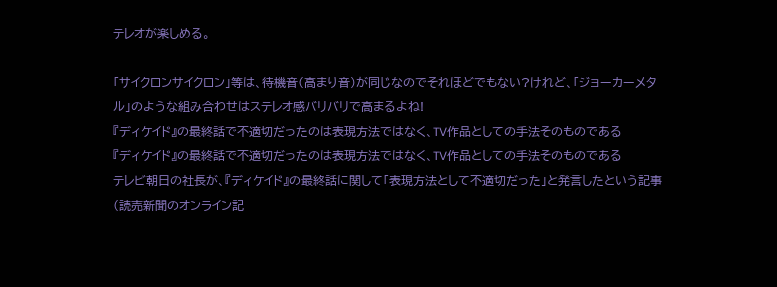テレオが楽しめる。

「サイクロンサイクロン」等は、待機音(高まり音)が同じなのでそれほどでもない?けれど、「ジョーカーメタル」のような組み合わせはステレオ感バリバリで高まるよね!
『ディケイド』の最終話で不適切だったのは表現方法ではなく、TV作品としての手法そのものである
『ディケイド』の最終話で不適切だったのは表現方法ではなく、TV作品としての手法そのものである
テレビ朝日の社長が、『ディケイド』の最終話に関して「表現方法として不適切だった」と発言したという記事(読売新聞のオンライン記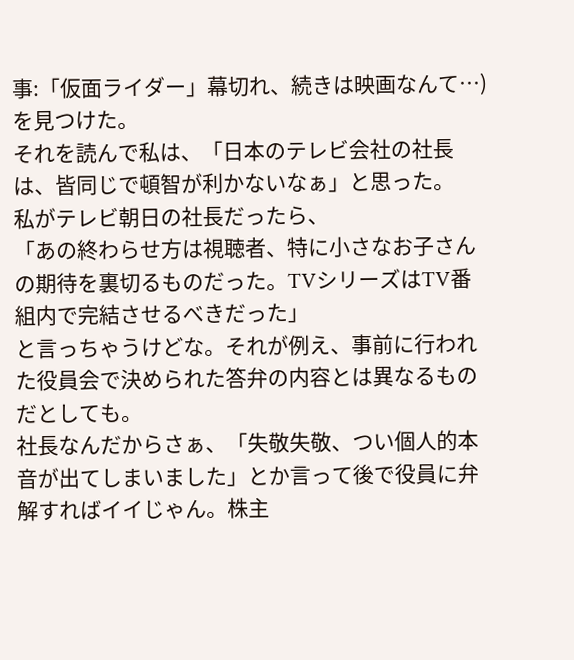事:「仮面ライダー」幕切れ、続きは映画なんて…)を見つけた。
それを読んで私は、「日本のテレビ会社の社長は、皆同じで頓智が利かないなぁ」と思った。
私がテレビ朝日の社長だったら、
「あの終わらせ方は視聴者、特に小さなお子さんの期待を裏切るものだった。TVシリーズはTV番組内で完結させるべきだった」
と言っちゃうけどな。それが例え、事前に行われた役員会で決められた答弁の内容とは異なるものだとしても。
社長なんだからさぁ、「失敬失敬、つい個人的本音が出てしまいました」とか言って後で役員に弁解すればイイじゃん。株主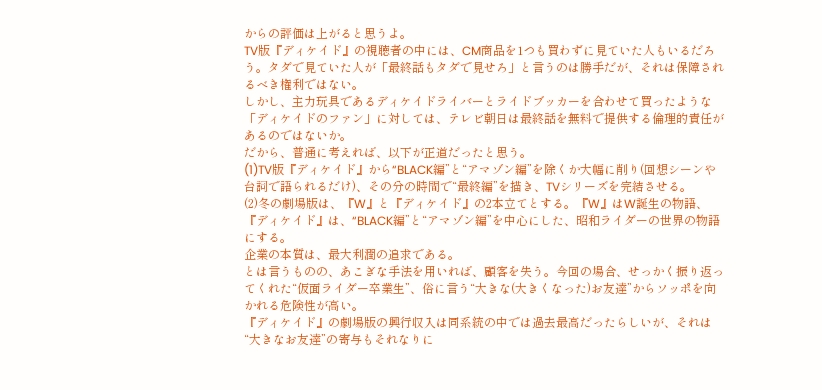からの評価は上がると思うよ。
TV版『ディケイド』の視聴者の中には、CM商品を1つも買わずに見ていた人もいるだろう。タダで見ていた人が「最終話もタダで見せろ」と言うのは勝手だが、それは保障されるべき権利ではない。
しかし、主力玩具であるディケイドライバーとライドブッカーを合わせて買ったような「ディケイドのファン」に対しては、テレビ朝日は最終話を無料で提供する倫理的責任があるのではないか。
だから、普通に考えれば、以下が正道だったと思う。
(1)TV版『ディケイド』から“BLACK編”と“アマゾン編”を除くか大幅に削り(回想シーンや台詞で語られるだけ)、その分の時間で“最終編”を描き、TVシリーズを完結させる。
(2)冬の劇場版は、『W』と『ディケイド』の2本立てとする。『W』はW誕生の物語、『ディケイド』は、“BLACK編”と“アマゾン編”を中心にした、昭和ライダーの世界の物語にする。
企業の本質は、最大利潤の追求である。
とは言うものの、あこぎな手法を用いれば、顧客を失う。今回の場合、せっかく振り返ってくれた“仮面ライダー卒業生”、俗に言う“大きな(大きくなった)お友達”からソッポを向かれる危険性が高い。
『ディケイド』の劇場版の興行収入は同系統の中では過去最高だったらしいが、それは“大きなお友達”の寄与もそれなりに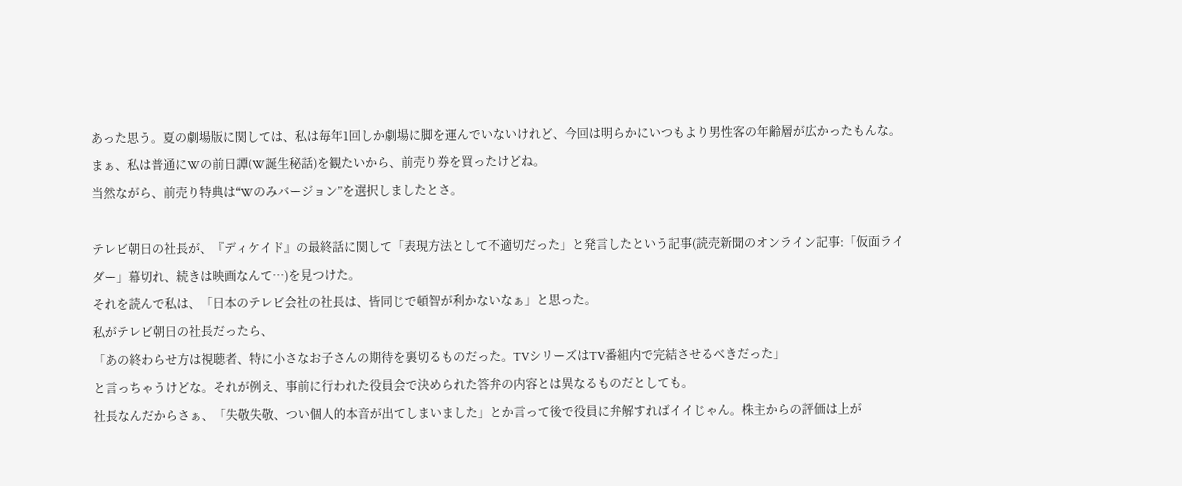あった思う。夏の劇場版に関しては、私は毎年1回しか劇場に脚を運んでいないけれど、今回は明らかにいつもより男性客の年齢層が広かったもんな。
まぁ、私は普通にWの前日譚(W誕生秘話)を観たいから、前売り券を買ったけどね。
当然ながら、前売り特典は“Wのみバージョン”を選択しましたとさ。

テレビ朝日の社長が、『ディケイド』の最終話に関して「表現方法として不適切だった」と発言したという記事(読売新聞のオンライン記事:「仮面ライダー」幕切れ、続きは映画なんて…)を見つけた。
それを読んで私は、「日本のテレビ会社の社長は、皆同じで頓智が利かないなぁ」と思った。
私がテレビ朝日の社長だったら、
「あの終わらせ方は視聴者、特に小さなお子さんの期待を裏切るものだった。TVシリーズはTV番組内で完結させるべきだった」
と言っちゃうけどな。それが例え、事前に行われた役員会で決められた答弁の内容とは異なるものだとしても。
社長なんだからさぁ、「失敬失敬、つい個人的本音が出てしまいました」とか言って後で役員に弁解すればイイじゃん。株主からの評価は上が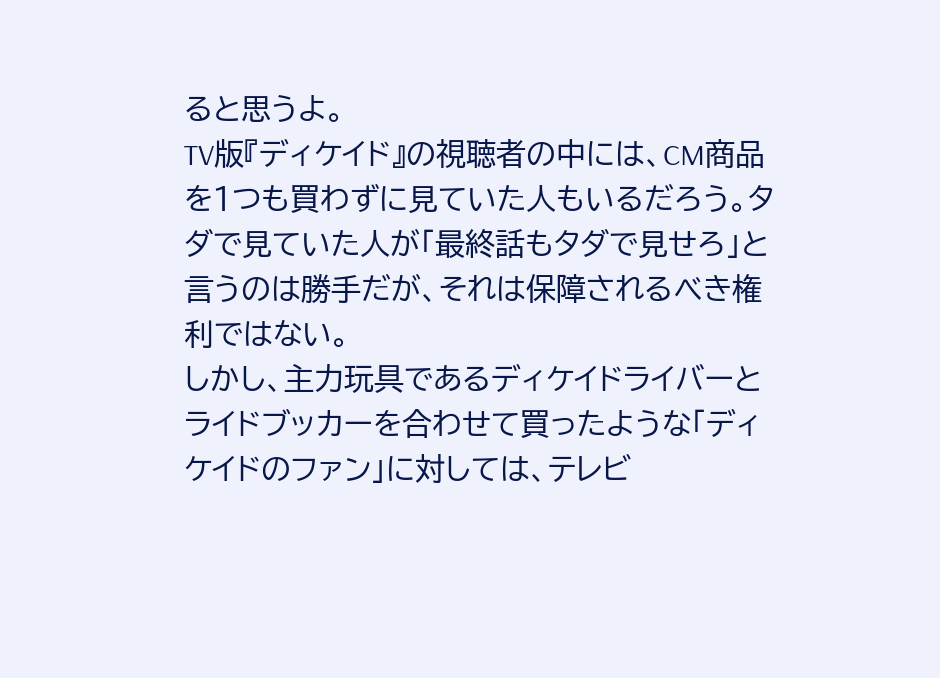ると思うよ。
TV版『ディケイド』の視聴者の中には、CM商品を1つも買わずに見ていた人もいるだろう。タダで見ていた人が「最終話もタダで見せろ」と言うのは勝手だが、それは保障されるべき権利ではない。
しかし、主力玩具であるディケイドライバーとライドブッカーを合わせて買ったような「ディケイドのファン」に対しては、テレビ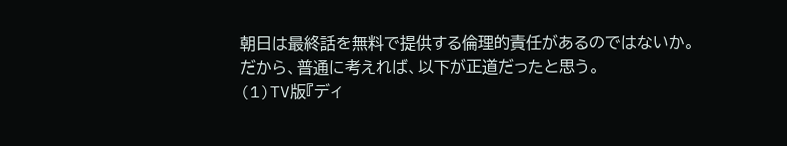朝日は最終話を無料で提供する倫理的責任があるのではないか。
だから、普通に考えれば、以下が正道だったと思う。
(1)TV版『ディ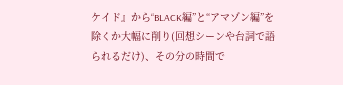ケイド』から“BLACK編”と“アマゾン編”を除くか大幅に削り(回想シーンや台詞で語られるだけ)、その分の時間で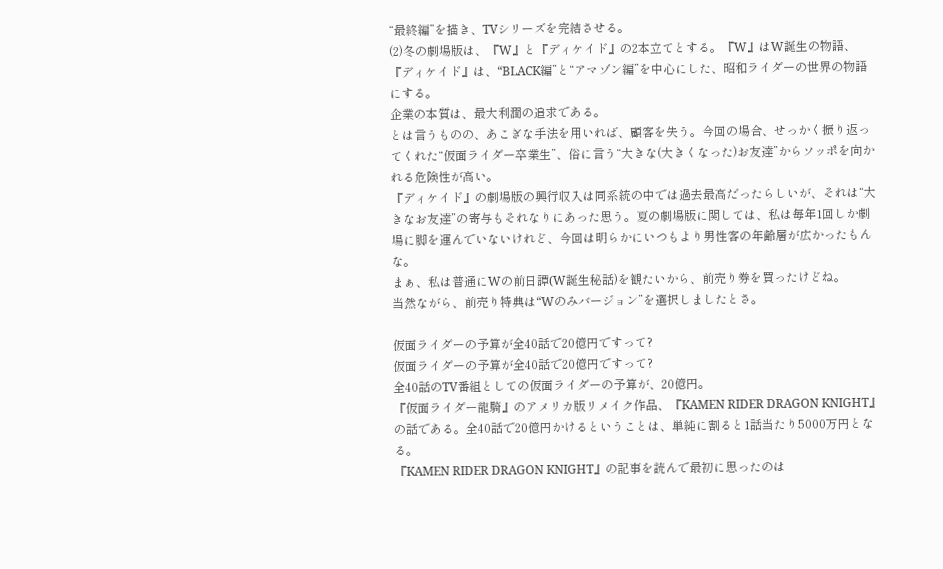“最終編”を描き、TVシリーズを完結させる。
(2)冬の劇場版は、『W』と『ディケイド』の2本立てとする。『W』はW誕生の物語、『ディケイド』は、“BLACK編”と“アマゾン編”を中心にした、昭和ライダーの世界の物語にする。
企業の本質は、最大利潤の追求である。
とは言うものの、あこぎな手法を用いれば、顧客を失う。今回の場合、せっかく振り返ってくれた“仮面ライダー卒業生”、俗に言う“大きな(大きくなった)お友達”からソッポを向かれる危険性が高い。
『ディケイド』の劇場版の興行収入は同系統の中では過去最高だったらしいが、それは“大きなお友達”の寄与もそれなりにあった思う。夏の劇場版に関しては、私は毎年1回しか劇場に脚を運んでいないけれど、今回は明らかにいつもより男性客の年齢層が広かったもんな。
まぁ、私は普通にWの前日譚(W誕生秘話)を観たいから、前売り券を買ったけどね。
当然ながら、前売り特典は“Wのみバージョン”を選択しましたとさ。

仮面ライダーの予算が全40話で20億円ですって?
仮面ライダーの予算が全40話で20億円ですって?
全40話のTV番組としての仮面ライダーの予算が、20億円。
『仮面ライダー龍騎』のアメリカ版リメイク作品、『KAMEN RIDER DRAGON KNIGHT』の話である。全40話で20億円かけるということは、単純に割ると1話当たり5000万円となる。
『KAMEN RIDER DRAGON KNIGHT』の記事を読んで最初に思ったのは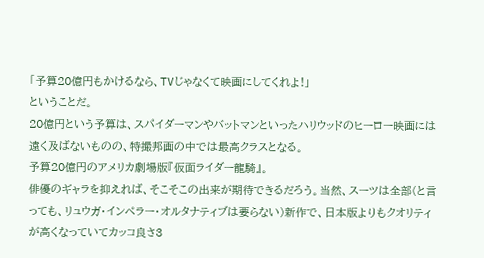「予算20億円もかけるなら、TVじゃなくて映画にしてくれよ!」
ということだ。
20億円という予算は、スパイダーマンやバットマンといったハリウッドのヒーロー映画には遠く及ばないものの、特撮邦画の中では最高クラスとなる。
予算20億円のアメリカ劇場版『仮面ライダー龍騎』。
俳優のギャラを抑えれば、そこそこの出来が期待できるだろう。当然、スーツは全部(と言っても、リュウガ・インペラー・オルタナティブは要らない)新作で、日本版よりもクオリティが高くなっていてカッコ良さ3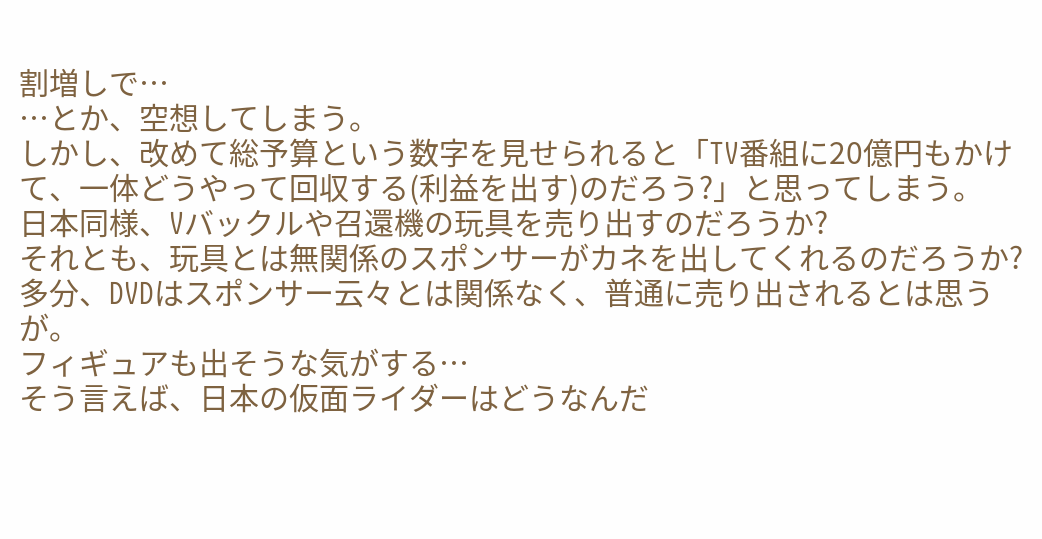割増しで…
…とか、空想してしまう。
しかし、改めて総予算という数字を見せられると「TV番組に20億円もかけて、一体どうやって回収する(利益を出す)のだろう?」と思ってしまう。
日本同様、Vバックルや召還機の玩具を売り出すのだろうか?
それとも、玩具とは無関係のスポンサーがカネを出してくれるのだろうか?
多分、DVDはスポンサー云々とは関係なく、普通に売り出されるとは思うが。
フィギュアも出そうな気がする…
そう言えば、日本の仮面ライダーはどうなんだ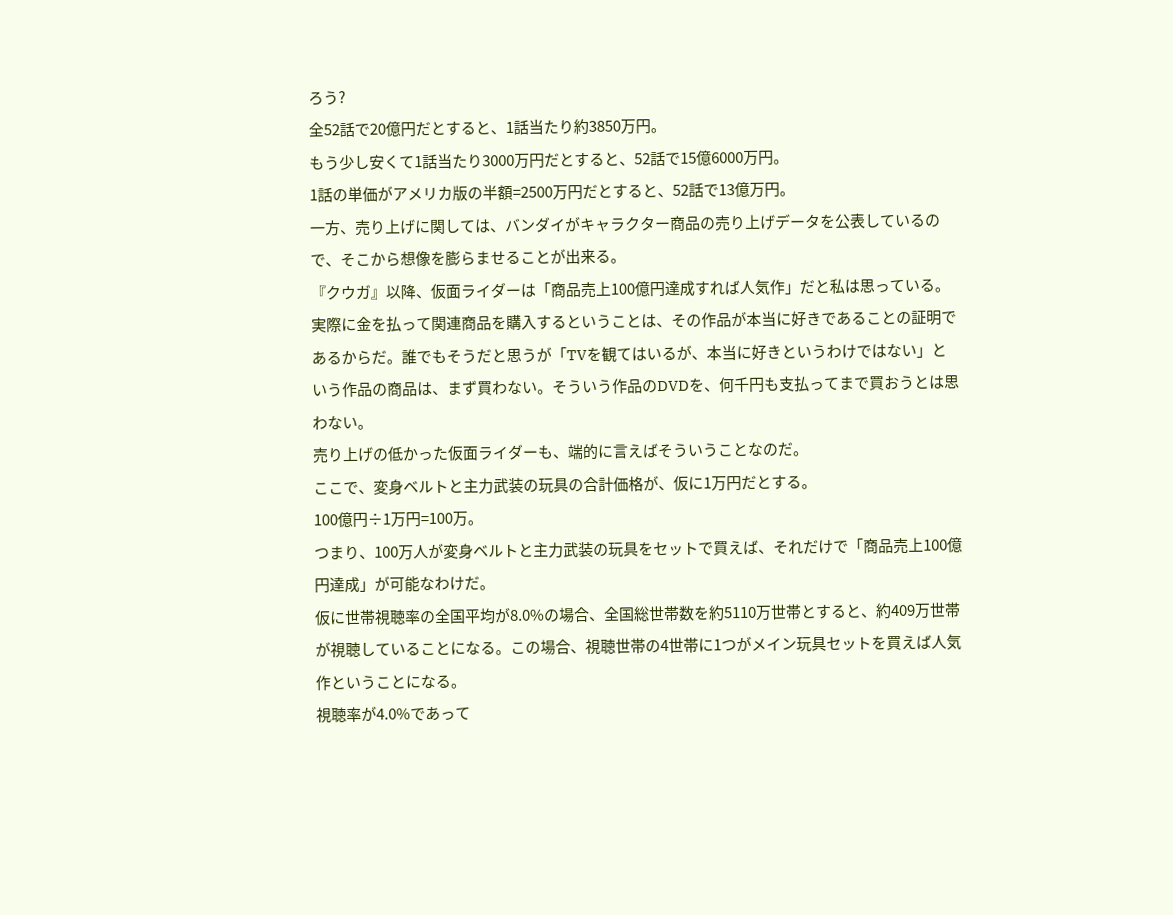ろう?
全52話で20億円だとすると、1話当たり約3850万円。
もう少し安くて1話当たり3000万円だとすると、52話で15億6000万円。
1話の単価がアメリカ版の半額=2500万円だとすると、52話で13億万円。
一方、売り上げに関しては、バンダイがキャラクター商品の売り上げデータを公表しているので、そこから想像を膨らませることが出来る。
『クウガ』以降、仮面ライダーは「商品売上100億円達成すれば人気作」だと私は思っている。
実際に金を払って関連商品を購入するということは、その作品が本当に好きであることの証明であるからだ。誰でもそうだと思うが「TVを観てはいるが、本当に好きというわけではない」という作品の商品は、まず買わない。そういう作品のDVDを、何千円も支払ってまで買おうとは思わない。
売り上げの低かった仮面ライダーも、端的に言えばそういうことなのだ。
ここで、変身ベルトと主力武装の玩具の合計価格が、仮に1万円だとする。
100億円÷1万円=100万。
つまり、100万人が変身ベルトと主力武装の玩具をセットで買えば、それだけで「商品売上100億円達成」が可能なわけだ。
仮に世帯視聴率の全国平均が8.0%の場合、全国総世帯数を約5110万世帯とすると、約409万世帯が視聴していることになる。この場合、視聴世帯の4世帯に1つがメイン玩具セットを買えば人気作ということになる。
視聴率が4.0%であって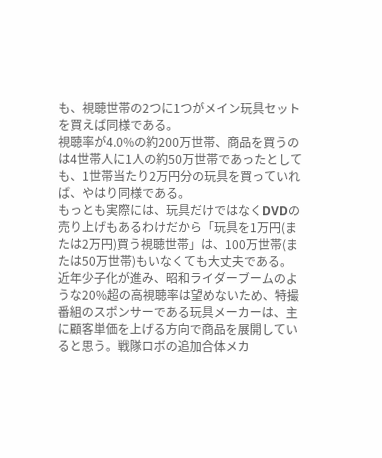も、視聴世帯の2つに1つがメイン玩具セットを買えば同様である。
視聴率が4.0%の約200万世帯、商品を買うのは4世帯人に1人の約50万世帯であったとしても、1世帯当たり2万円分の玩具を買っていれば、やはり同様である。
もっとも実際には、玩具だけではなくDVDの売り上げもあるわけだから「玩具を1万円(または2万円)買う視聴世帯」は、100万世帯(または50万世帯)もいなくても大丈夫である。
近年少子化が進み、昭和ライダーブームのような20%超の高視聴率は望めないため、特撮番組のスポンサーである玩具メーカーは、主に顧客単価を上げる方向で商品を展開していると思う。戦隊ロボの追加合体メカ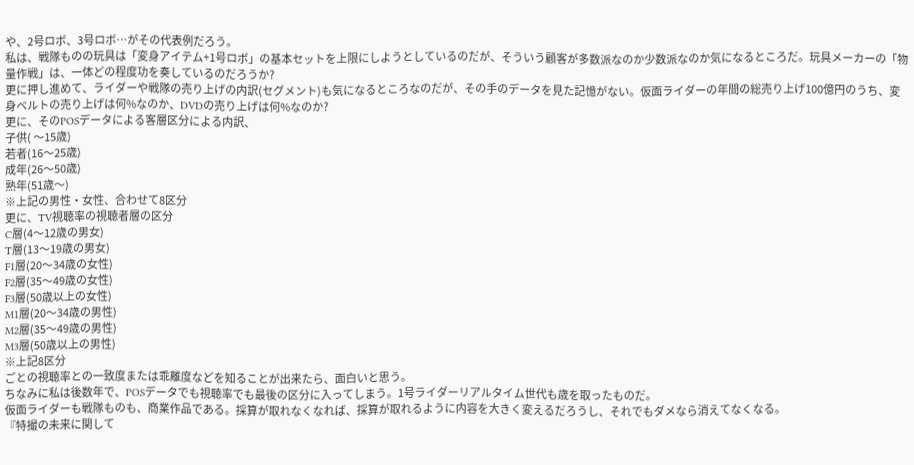や、2号ロボ、3号ロボ…がその代表例だろう。
私は、戦隊ものの玩具は「変身アイテム+1号ロボ」の基本セットを上限にしようとしているのだが、そういう顧客が多数派なのか少数派なのか気になるところだ。玩具メーカーの「物量作戦」は、一体どの程度功を奏しているのだろうか?
更に押し進めて、ライダーや戦隊の売り上げの内訳(セグメント)も気になるところなのだが、その手のデータを見た記憶がない。仮面ライダーの年間の総売り上げ100億円のうち、変身ベルトの売り上げは何%なのか、DVDの売り上げは何%なのか?
更に、そのPOSデータによる客層区分による内訳、
子供( 〜15歳)
若者(16〜25歳)
成年(26〜50歳)
熟年(51歳〜)
※上記の男性・女性、合わせて8区分
更に、TV視聴率の視聴者層の区分
C層(4〜12歳の男女)
T層(13〜19歳の男女)
F1層(20〜34歳の女性)
F2層(35〜49歳の女性)
F3層(50歳以上の女性)
M1層(20〜34歳の男性)
M2層(35〜49歳の男性)
M3層(50歳以上の男性)
※上記8区分
ごとの視聴率との一致度または乖離度などを知ることが出来たら、面白いと思う。
ちなみに私は後数年で、POSデータでも視聴率でも最後の区分に入ってしまう。1号ライダーリアルタイム世代も歳を取ったものだ。
仮面ライダーも戦隊ものも、商業作品である。採算が取れなくなれば、採算が取れるように内容を大きく変えるだろうし、それでもダメなら消えてなくなる。
『特撮の未来に関して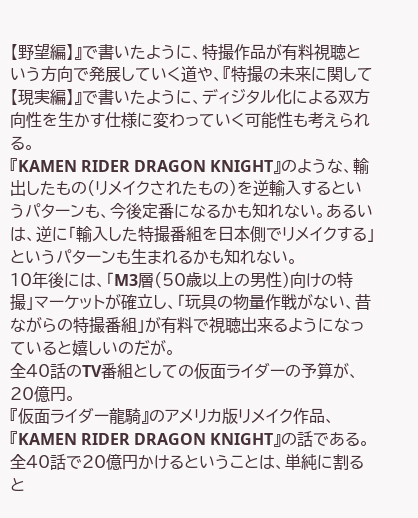【野望編】』で書いたように、特撮作品が有料視聴という方向で発展していく道や、『特撮の未来に関して【現実編】』で書いたように、ディジタル化による双方向性を生かす仕様に変わっていく可能性も考えられる。
『KAMEN RIDER DRAGON KNIGHT』のような、輸出したもの(リメイクされたもの)を逆輸入するというパターンも、今後定番になるかも知れない。あるいは、逆に「輸入した特撮番組を日本側でリメイクする」というパターンも生まれるかも知れない。
10年後には、「M3層(50歳以上の男性)向けの特撮」マーケットが確立し、「玩具の物量作戦がない、昔ながらの特撮番組」が有料で視聴出来るようになっていると嬉しいのだが。
全40話のTV番組としての仮面ライダーの予算が、20億円。
『仮面ライダー龍騎』のアメリカ版リメイク作品、『KAMEN RIDER DRAGON KNIGHT』の話である。全40話で20億円かけるということは、単純に割ると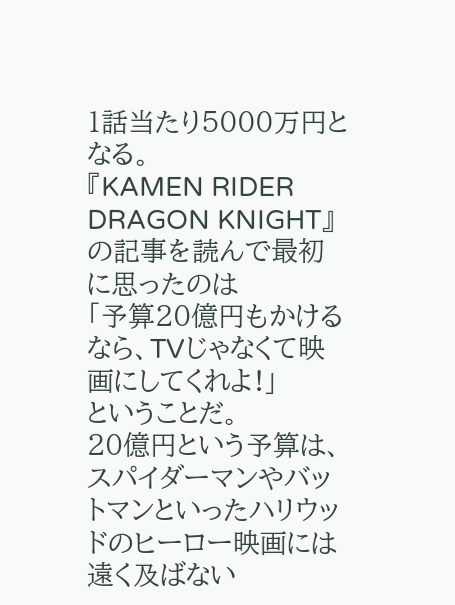1話当たり5000万円となる。
『KAMEN RIDER DRAGON KNIGHT』の記事を読んで最初に思ったのは
「予算20億円もかけるなら、TVじゃなくて映画にしてくれよ!」
ということだ。
20億円という予算は、スパイダーマンやバットマンといったハリウッドのヒーロー映画には遠く及ばない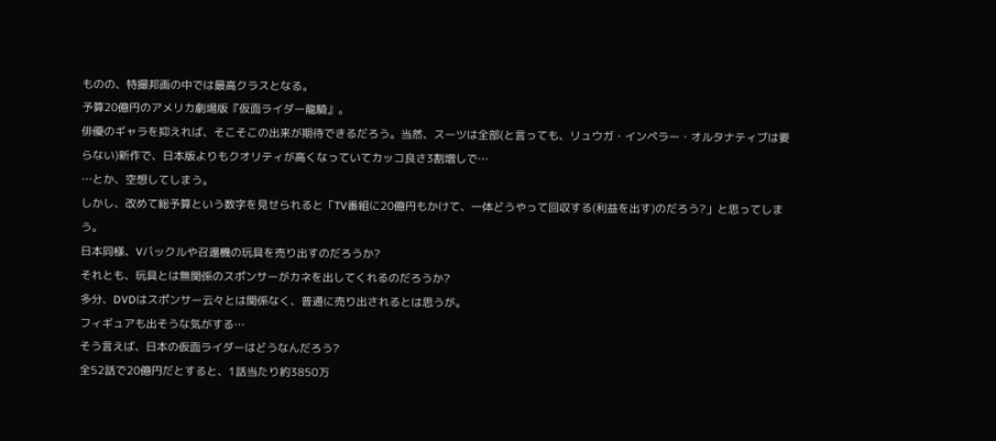ものの、特撮邦画の中では最高クラスとなる。
予算20億円のアメリカ劇場版『仮面ライダー龍騎』。
俳優のギャラを抑えれば、そこそこの出来が期待できるだろう。当然、スーツは全部(と言っても、リュウガ・インペラー・オルタナティブは要らない)新作で、日本版よりもクオリティが高くなっていてカッコ良さ3割増しで…
…とか、空想してしまう。
しかし、改めて総予算という数字を見せられると「TV番組に20億円もかけて、一体どうやって回収する(利益を出す)のだろう?」と思ってしまう。
日本同様、Vバックルや召還機の玩具を売り出すのだろうか?
それとも、玩具とは無関係のスポンサーがカネを出してくれるのだろうか?
多分、DVDはスポンサー云々とは関係なく、普通に売り出されるとは思うが。
フィギュアも出そうな気がする…
そう言えば、日本の仮面ライダーはどうなんだろう?
全52話で20億円だとすると、1話当たり約3850万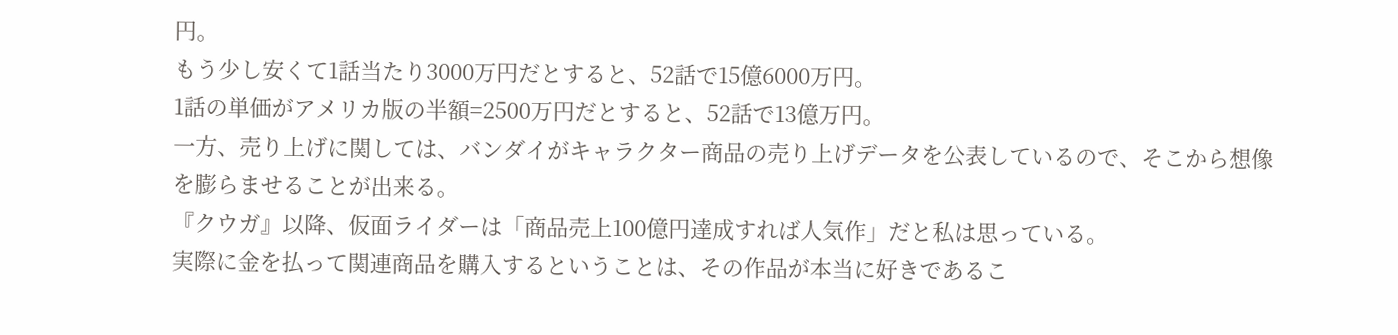円。
もう少し安くて1話当たり3000万円だとすると、52話で15億6000万円。
1話の単価がアメリカ版の半額=2500万円だとすると、52話で13億万円。
一方、売り上げに関しては、バンダイがキャラクター商品の売り上げデータを公表しているので、そこから想像を膨らませることが出来る。
『クウガ』以降、仮面ライダーは「商品売上100億円達成すれば人気作」だと私は思っている。
実際に金を払って関連商品を購入するということは、その作品が本当に好きであるこ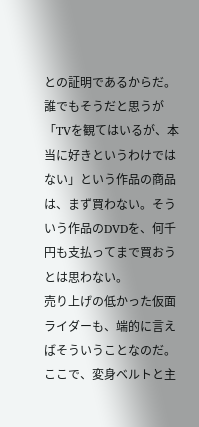との証明であるからだ。誰でもそうだと思うが「TVを観てはいるが、本当に好きというわけではない」という作品の商品は、まず買わない。そういう作品のDVDを、何千円も支払ってまで買おうとは思わない。
売り上げの低かった仮面ライダーも、端的に言えばそういうことなのだ。
ここで、変身ベルトと主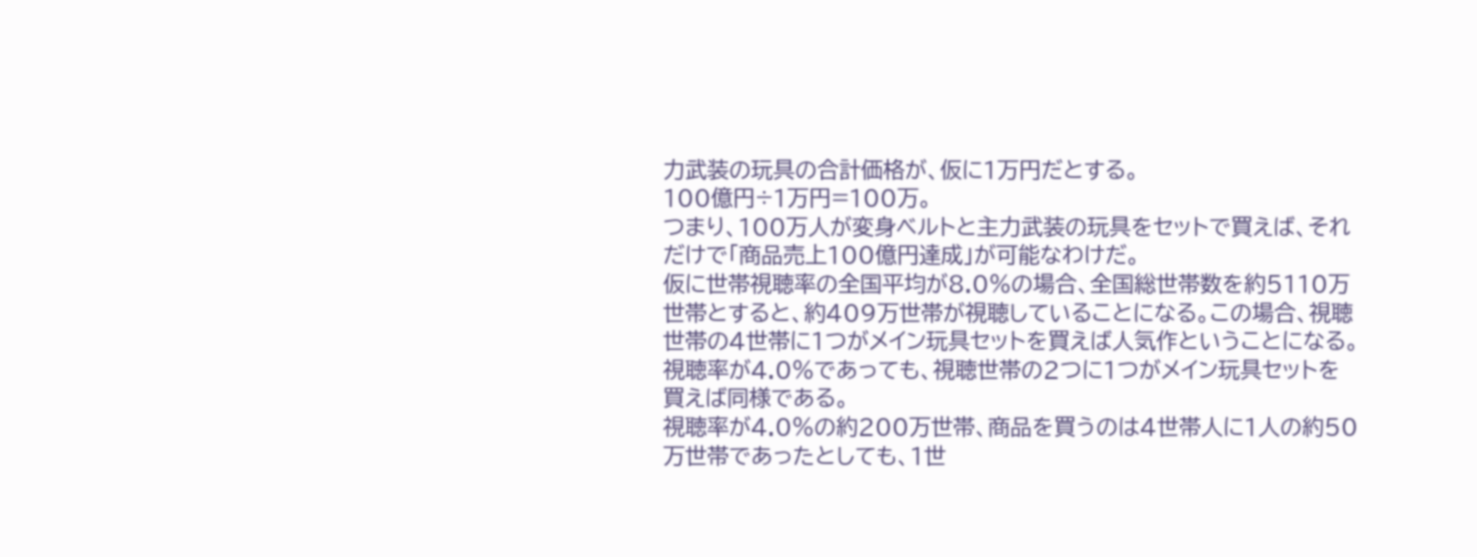力武装の玩具の合計価格が、仮に1万円だとする。
100億円÷1万円=100万。
つまり、100万人が変身ベルトと主力武装の玩具をセットで買えば、それだけで「商品売上100億円達成」が可能なわけだ。
仮に世帯視聴率の全国平均が8.0%の場合、全国総世帯数を約5110万世帯とすると、約409万世帯が視聴していることになる。この場合、視聴世帯の4世帯に1つがメイン玩具セットを買えば人気作ということになる。
視聴率が4.0%であっても、視聴世帯の2つに1つがメイン玩具セットを買えば同様である。
視聴率が4.0%の約200万世帯、商品を買うのは4世帯人に1人の約50万世帯であったとしても、1世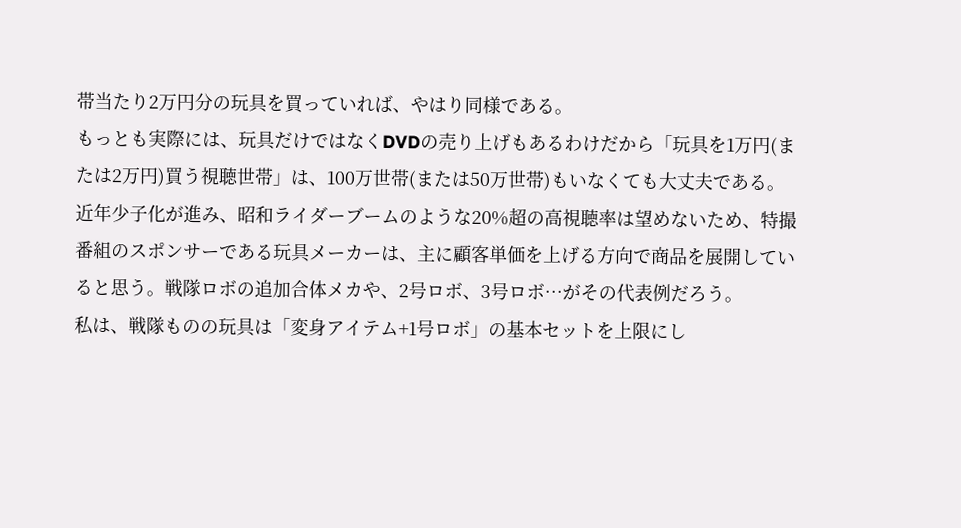帯当たり2万円分の玩具を買っていれば、やはり同様である。
もっとも実際には、玩具だけではなくDVDの売り上げもあるわけだから「玩具を1万円(または2万円)買う視聴世帯」は、100万世帯(または50万世帯)もいなくても大丈夫である。
近年少子化が進み、昭和ライダーブームのような20%超の高視聴率は望めないため、特撮番組のスポンサーである玩具メーカーは、主に顧客単価を上げる方向で商品を展開していると思う。戦隊ロボの追加合体メカや、2号ロボ、3号ロボ…がその代表例だろう。
私は、戦隊ものの玩具は「変身アイテム+1号ロボ」の基本セットを上限にし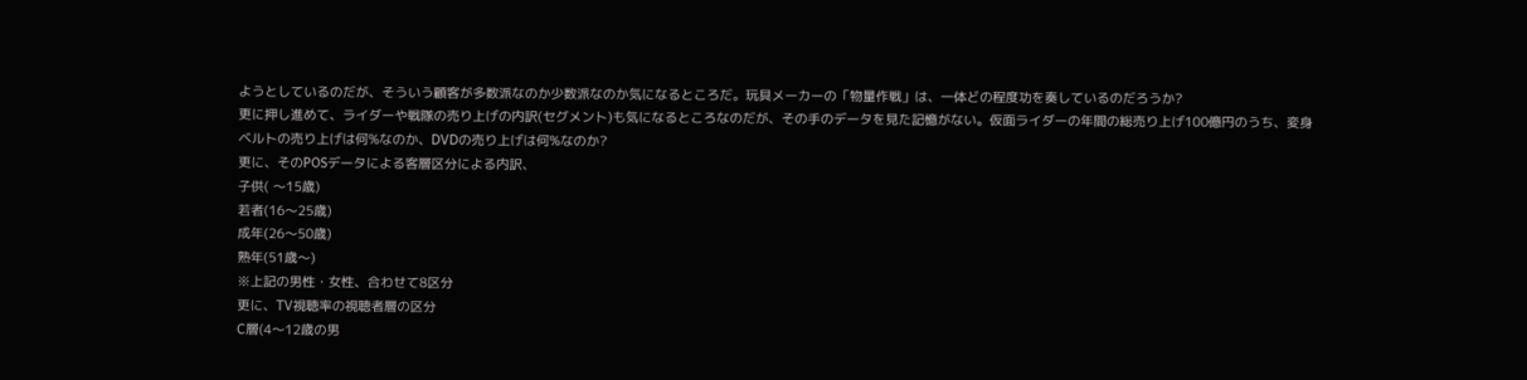ようとしているのだが、そういう顧客が多数派なのか少数派なのか気になるところだ。玩具メーカーの「物量作戦」は、一体どの程度功を奏しているのだろうか?
更に押し進めて、ライダーや戦隊の売り上げの内訳(セグメント)も気になるところなのだが、その手のデータを見た記憶がない。仮面ライダーの年間の総売り上げ100億円のうち、変身ベルトの売り上げは何%なのか、DVDの売り上げは何%なのか?
更に、そのPOSデータによる客層区分による内訳、
子供( 〜15歳)
若者(16〜25歳)
成年(26〜50歳)
熟年(51歳〜)
※上記の男性・女性、合わせて8区分
更に、TV視聴率の視聴者層の区分
C層(4〜12歳の男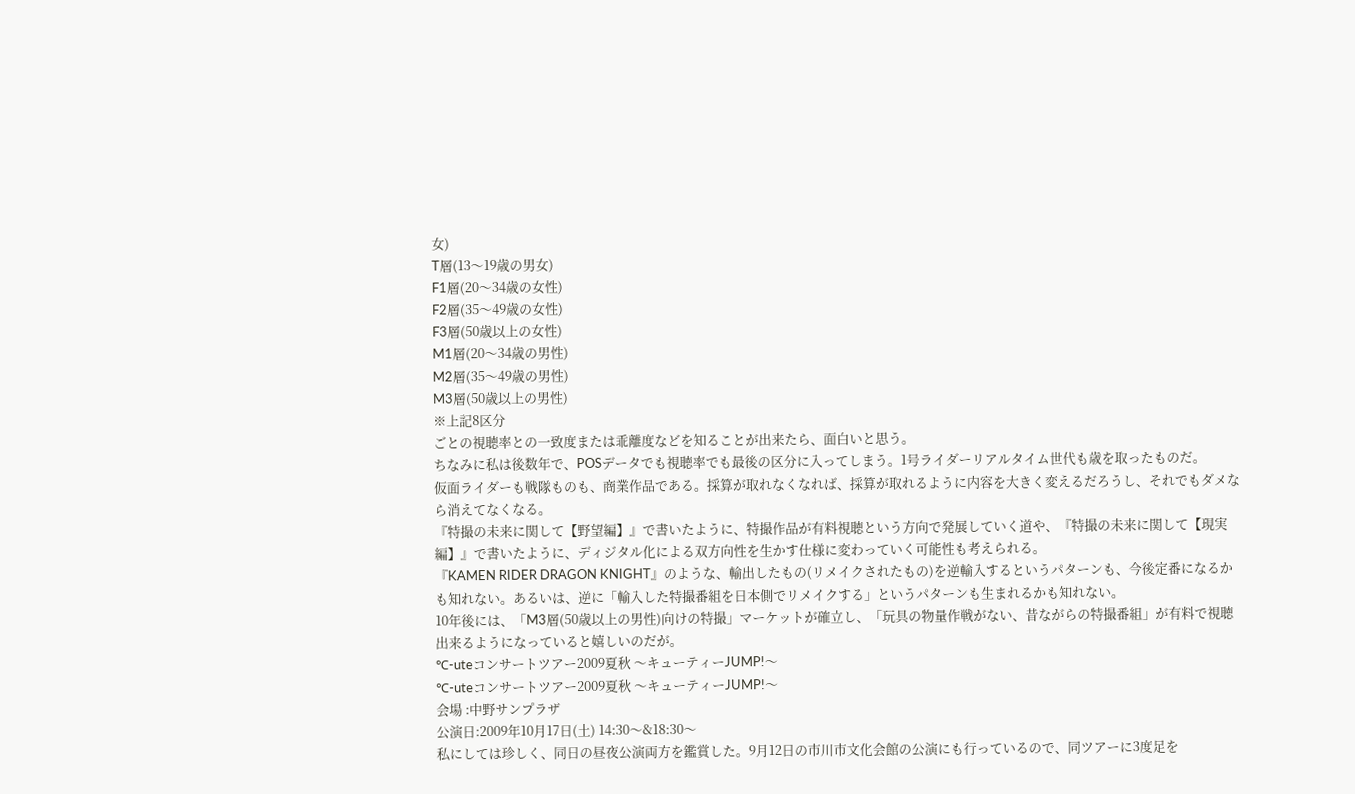女)
T層(13〜19歳の男女)
F1層(20〜34歳の女性)
F2層(35〜49歳の女性)
F3層(50歳以上の女性)
M1層(20〜34歳の男性)
M2層(35〜49歳の男性)
M3層(50歳以上の男性)
※上記8区分
ごとの視聴率との一致度または乖離度などを知ることが出来たら、面白いと思う。
ちなみに私は後数年で、POSデータでも視聴率でも最後の区分に入ってしまう。1号ライダーリアルタイム世代も歳を取ったものだ。
仮面ライダーも戦隊ものも、商業作品である。採算が取れなくなれば、採算が取れるように内容を大きく変えるだろうし、それでもダメなら消えてなくなる。
『特撮の未来に関して【野望編】』で書いたように、特撮作品が有料視聴という方向で発展していく道や、『特撮の未来に関して【現実編】』で書いたように、ディジタル化による双方向性を生かす仕様に変わっていく可能性も考えられる。
『KAMEN RIDER DRAGON KNIGHT』のような、輸出したもの(リメイクされたもの)を逆輸入するというパターンも、今後定番になるかも知れない。あるいは、逆に「輸入した特撮番組を日本側でリメイクする」というパターンも生まれるかも知れない。
10年後には、「M3層(50歳以上の男性)向けの特撮」マーケットが確立し、「玩具の物量作戦がない、昔ながらの特撮番組」が有料で視聴出来るようになっていると嬉しいのだが。
℃-uteコンサートツアー2009夏秋 〜キューティーJUMP!〜
℃-uteコンサートツアー2009夏秋 〜キューティーJUMP!〜
会場 :中野サンプラザ
公演日:2009年10月17日(土) 14:30〜&18:30〜
私にしては珍しく、同日の昼夜公演両方を鑑賞した。9月12日の市川市文化会館の公演にも行っているので、同ツアーに3度足を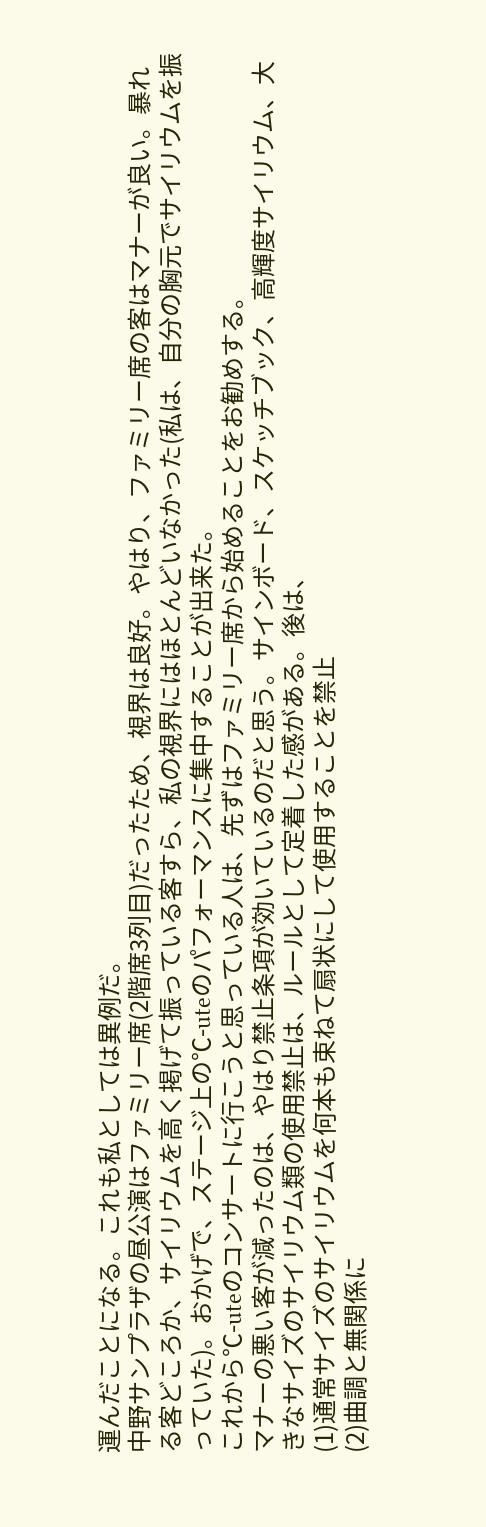運んだことになる。これも私としては異例だ。
中野サンプラザの昼公演はファミリー席(2階席3列目)だったため、視界は良好。やはり、ファミリー席の客はマナーが良い。暴れる客どころか、サイリウムを高く掲げて振っている客すら、私の視界にはほとんどいなかった(私は、自分の胸元でサイリウムを振っていた)。おかげで、ステージ上の℃-uteのパフォーマンスに集中することが出来た。
これから℃-uteのコンサートに行こうと思っている人は、先ずはファミリー席から始めることをお勧めする。
マナーの悪い客が減ったのは、やはり禁止条項が効いているのだと思う。サインボード、スケッチブック、高輝度サイリウム、大きなサイズのサイリウム類の使用禁止は、ルールとして定着した感がある。後は、
(1)通常サイズのサイリウムを何本も束ねて扇状にして使用することを禁止
(2)曲調と無関係に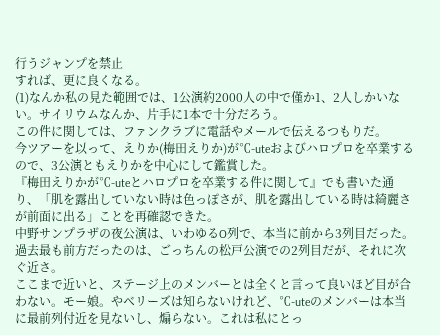行うジャンプを禁止
すれば、更に良くなる。
(1)なんか私の見た範囲では、1公演約2000人の中で僅か1、2人しかいない。サイリウムなんか、片手に1本で十分だろう。
この件に関しては、ファンクラブに電話やメールで伝えるつもりだ。
今ツアーを以って、えりか(梅田えりか)が℃-uteおよびハロプロを卒業するので、3公演ともえりかを中心にして鑑賞した。
『梅田えりかが℃-uteとハロプロを卒業する件に関して』でも書いた通り、「肌を露出していない時は色っぽさが、肌を露出している時は綺麗さが前面に出る」ことを再確認できた。
中野サンプラザの夜公演は、いわゆるO列で、本当に前から3列目だった。過去最も前方だったのは、ごっちんの松戸公演での2列目だが、それに次ぐ近さ。
ここまで近いと、ステージ上のメンバーとは全くと言って良いほど目が合わない。モー娘。やベリーズは知らないけれど、℃-uteのメンバーは本当に最前列付近を見ないし、煽らない。これは私にとっ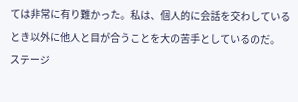ては非常に有り難かった。私は、個人的に会話を交わしているとき以外に他人と目が合うことを大の苦手としているのだ。
ステージ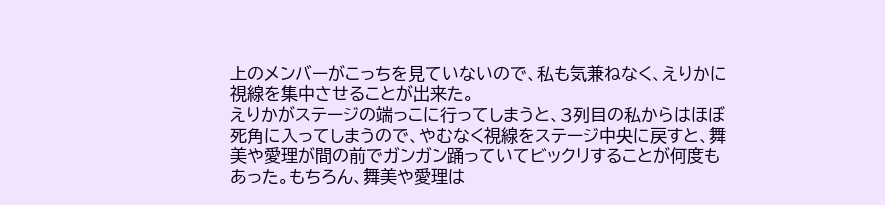上のメンバーがこっちを見ていないので、私も気兼ねなく、えりかに視線を集中させることが出来た。
えりかがステージの端っこに行ってしまうと、3列目の私からはほぼ死角に入ってしまうので、やむなく視線をステージ中央に戻すと、舞美や愛理が間の前でガンガン踊っていてビックリすることが何度もあった。もちろん、舞美や愛理は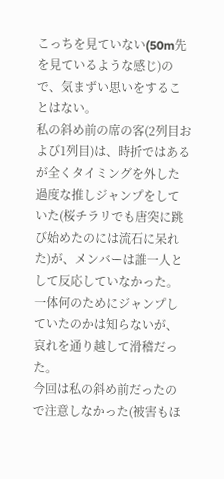こっちを見ていない(50m先を見ているような感じ)ので、気まずい思いをすることはない。
私の斜め前の席の客(2列目および1列目)は、時折ではあるが全くタイミングを外した過度な推しジャンプをしていた(桜チラリでも唐突に跳び始めたのには流石に呆れた)が、メンバーは誰一人として反応していなかった。一体何のためにジャンプしていたのかは知らないが、哀れを通り越して滑稽だった。
今回は私の斜め前だったので注意しなかった(被害もほ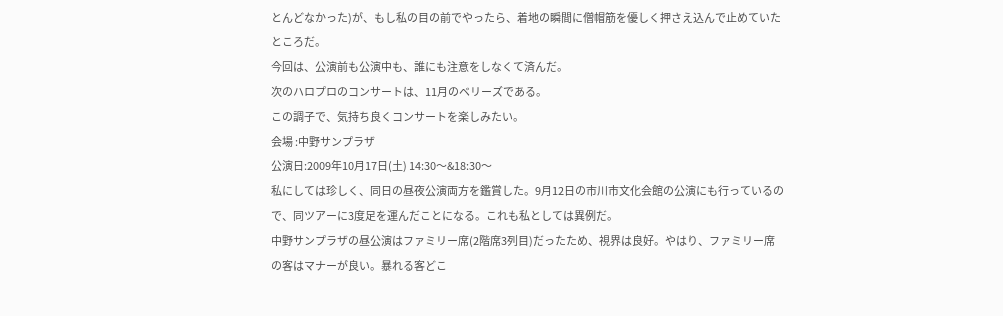とんどなかった)が、もし私の目の前でやったら、着地の瞬間に僧帽筋を優しく押さえ込んで止めていたところだ。
今回は、公演前も公演中も、誰にも注意をしなくて済んだ。
次のハロプロのコンサートは、11月のベリーズである。
この調子で、気持ち良くコンサートを楽しみたい。
会場 :中野サンプラザ
公演日:2009年10月17日(土) 14:30〜&18:30〜
私にしては珍しく、同日の昼夜公演両方を鑑賞した。9月12日の市川市文化会館の公演にも行っているので、同ツアーに3度足を運んだことになる。これも私としては異例だ。
中野サンプラザの昼公演はファミリー席(2階席3列目)だったため、視界は良好。やはり、ファミリー席の客はマナーが良い。暴れる客どこ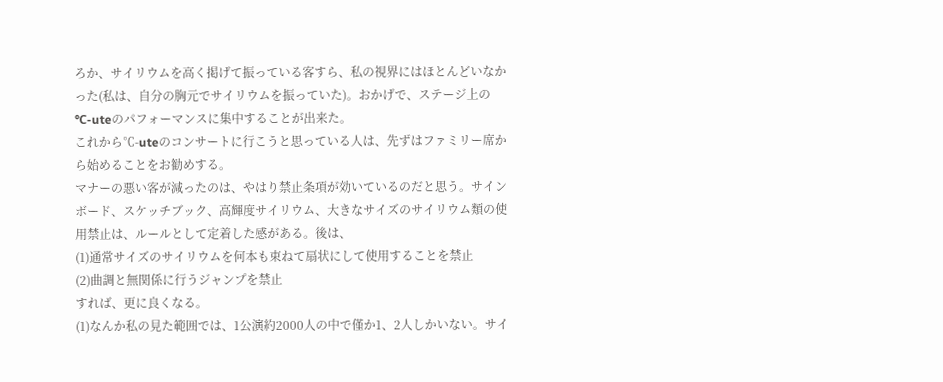ろか、サイリウムを高く掲げて振っている客すら、私の視界にはほとんどいなかった(私は、自分の胸元でサイリウムを振っていた)。おかげで、ステージ上の℃-uteのパフォーマンスに集中することが出来た。
これから℃-uteのコンサートに行こうと思っている人は、先ずはファミリー席から始めることをお勧めする。
マナーの悪い客が減ったのは、やはり禁止条項が効いているのだと思う。サインボード、スケッチブック、高輝度サイリウム、大きなサイズのサイリウム類の使用禁止は、ルールとして定着した感がある。後は、
(1)通常サイズのサイリウムを何本も束ねて扇状にして使用することを禁止
(2)曲調と無関係に行うジャンプを禁止
すれば、更に良くなる。
(1)なんか私の見た範囲では、1公演約2000人の中で僅か1、2人しかいない。サイ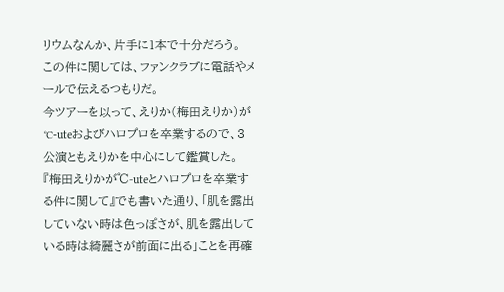リウムなんか、片手に1本で十分だろう。
この件に関しては、ファンクラブに電話やメールで伝えるつもりだ。
今ツアーを以って、えりか(梅田えりか)が℃-uteおよびハロプロを卒業するので、3公演ともえりかを中心にして鑑賞した。
『梅田えりかが℃-uteとハロプロを卒業する件に関して』でも書いた通り、「肌を露出していない時は色っぽさが、肌を露出している時は綺麗さが前面に出る」ことを再確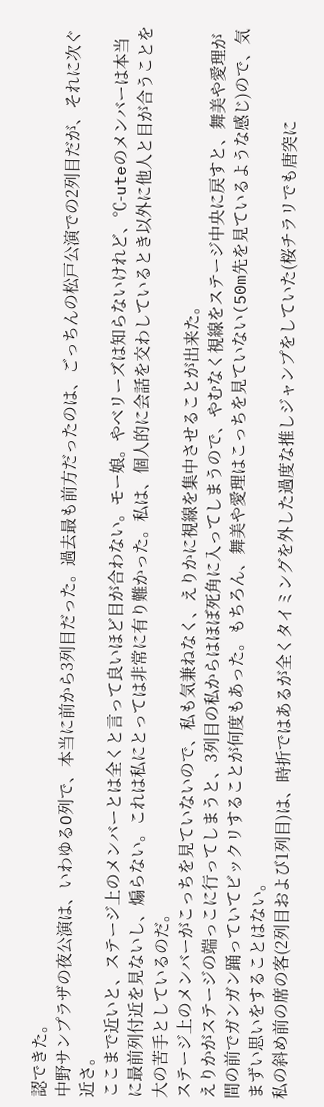認できた。
中野サンプラザの夜公演は、いわゆるO列で、本当に前から3列目だった。過去最も前方だったのは、ごっちんの松戸公演での2列目だが、それに次ぐ近さ。
ここまで近いと、ステージ上のメンバーとは全くと言って良いほど目が合わない。モー娘。やベリーズは知らないけれど、℃-uteのメンバーは本当に最前列付近を見ないし、煽らない。これは私にとっては非常に有り難かった。私は、個人的に会話を交わしているとき以外に他人と目が合うことを大の苦手としているのだ。
ステージ上のメンバーがこっちを見ていないので、私も気兼ねなく、えりかに視線を集中させることが出来た。
えりかがステージの端っこに行ってしまうと、3列目の私からはほぼ死角に入ってしまうので、やむなく視線をステージ中央に戻すと、舞美や愛理が間の前でガンガン踊っていてビックリすることが何度もあった。もちろん、舞美や愛理はこっちを見ていない(50m先を見ているような感じ)ので、気まずい思いをすることはない。
私の斜め前の席の客(2列目および1列目)は、時折ではあるが全くタイミングを外した過度な推しジャンプをしていた(桜チラリでも唐突に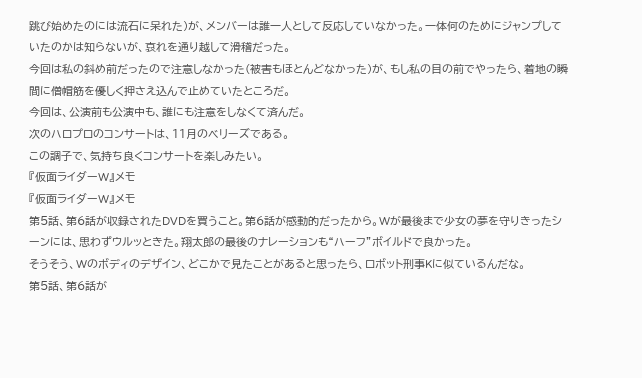跳び始めたのには流石に呆れた)が、メンバーは誰一人として反応していなかった。一体何のためにジャンプしていたのかは知らないが、哀れを通り越して滑稽だった。
今回は私の斜め前だったので注意しなかった(被害もほとんどなかった)が、もし私の目の前でやったら、着地の瞬間に僧帽筋を優しく押さえ込んで止めていたところだ。
今回は、公演前も公演中も、誰にも注意をしなくて済んだ。
次のハロプロのコンサートは、11月のベリーズである。
この調子で、気持ち良くコンサートを楽しみたい。
『仮面ライダーW』メモ
『仮面ライダーW』メモ
第5話、第6話が収録されたDVDを買うこと。第6話が感動的だったから。Wが最後まで少女の夢を守りきったシーンには、思わずウルッときた。翔太郎の最後のナレーションも“ハーフ”ボイルドで良かった。
そうそう、Wのボディのデザイン、どこかで見たことがあると思ったら、ロボット刑事Kに似ているんだな。
第5話、第6話が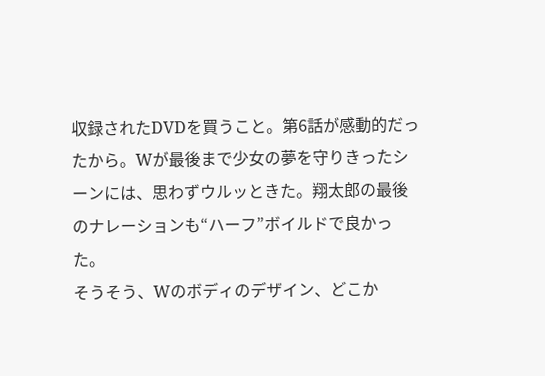収録されたDVDを買うこと。第6話が感動的だったから。Wが最後まで少女の夢を守りきったシーンには、思わずウルッときた。翔太郎の最後のナレーションも“ハーフ”ボイルドで良かった。
そうそう、Wのボディのデザイン、どこか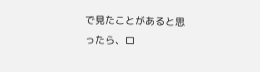で見たことがあると思ったら、ロ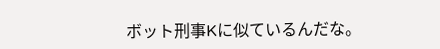ボット刑事Kに似ているんだな。